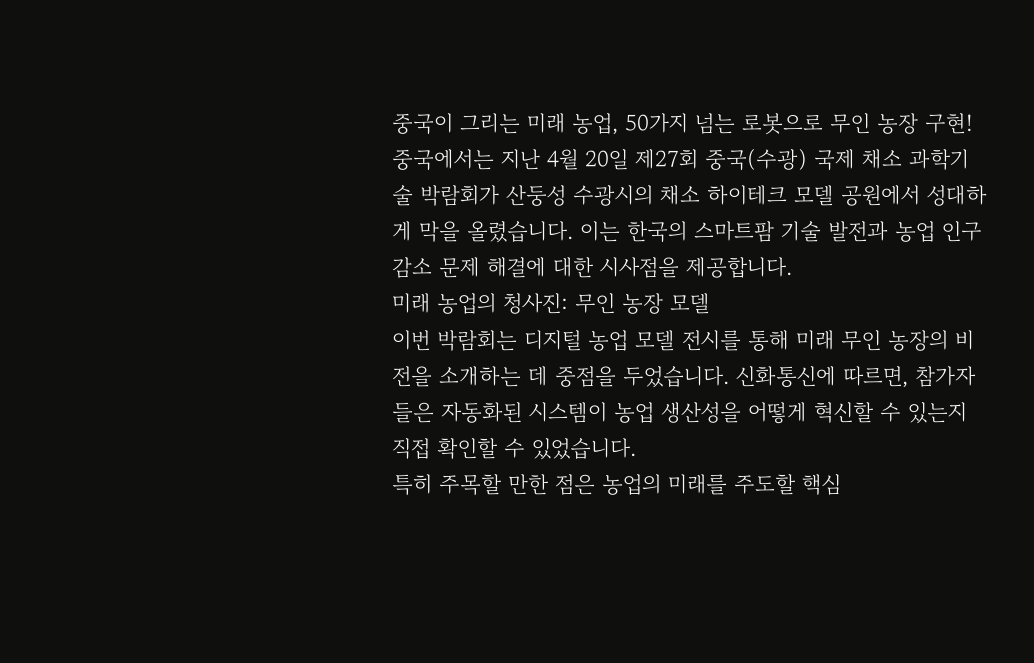중국이 그리는 미래 농업, 50가지 넘는 로봇으로 무인 농장 구현!
중국에서는 지난 4월 20일 제27회 중국(수광) 국제 채소 과학기술 박람회가 산둥성 수광시의 채소 하이테크 모델 공원에서 성대하게 막을 올렸습니다. 이는 한국의 스마트팜 기술 발전과 농업 인구 감소 문제 해결에 대한 시사점을 제공합니다.
미래 농업의 청사진: 무인 농장 모델
이번 박람회는 디지털 농업 모델 전시를 통해 미래 무인 농장의 비전을 소개하는 데 중점을 두었습니다. 신화통신에 따르면, 참가자들은 자동화된 시스템이 농업 생산성을 어떻게 혁신할 수 있는지 직접 확인할 수 있었습니다.
특히 주목할 만한 점은 농업의 미래를 주도할 핵심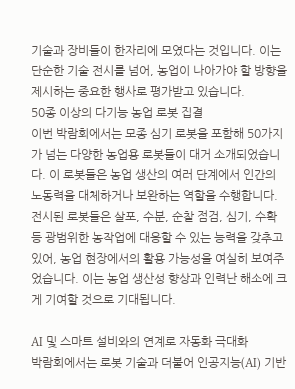기술과 장비들이 한자리에 모였다는 것입니다. 이는 단순한 기술 전시를 넘어, 농업이 나아가야 할 방향을 제시하는 중요한 행사로 평가받고 있습니다.
50종 이상의 다기능 농업 로봇 집결
이번 박람회에서는 모종 심기 로봇을 포함해 50가지가 넘는 다양한 농업용 로봇들이 대거 소개되었습니다. 이 로봇들은 농업 생산의 여러 단계에서 인간의 노동력을 대체하거나 보완하는 역할을 수행합니다.
전시된 로봇들은 살포, 수분, 순찰 점검, 심기, 수확 등 광범위한 농작업에 대응할 수 있는 능력을 갖추고 있어, 농업 현장에서의 활용 가능성을 여실히 보여주었습니다. 이는 농업 생산성 향상과 인력난 해소에 크게 기여할 것으로 기대됩니다.

AI 및 스마트 설비와의 연계로 자동화 극대화
박람회에서는 로봇 기술과 더불어 인공지능(AI) 기반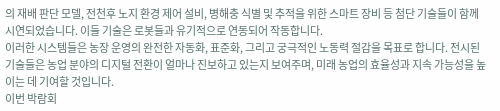의 재배 판단 모델, 전천후 노지 환경 제어 설비, 병해충 식별 및 추적을 위한 스마트 장비 등 첨단 기술들이 함께 시연되었습니다. 이들 기술은 로봇들과 유기적으로 연동되어 작동합니다.
이러한 시스템들은 농장 운영의 완전한 자동화, 표준화, 그리고 궁극적인 노동력 절감을 목표로 합니다. 전시된 기술들은 농업 분야의 디지털 전환이 얼마나 진보하고 있는지 보여주며, 미래 농업의 효율성과 지속 가능성을 높이는 데 기여할 것입니다.
이번 박람회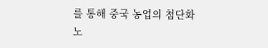를 통해 중국 농업의 첨단화 노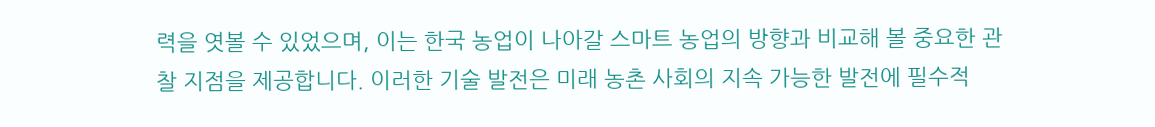력을 엿볼 수 있었으며, 이는 한국 농업이 나아갈 스마트 농업의 방향과 비교해 볼 중요한 관찰 지점을 제공합니다. 이러한 기술 발전은 미래 농촌 사회의 지속 가능한 발전에 필수적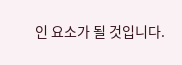인 요소가 될 것입니다.